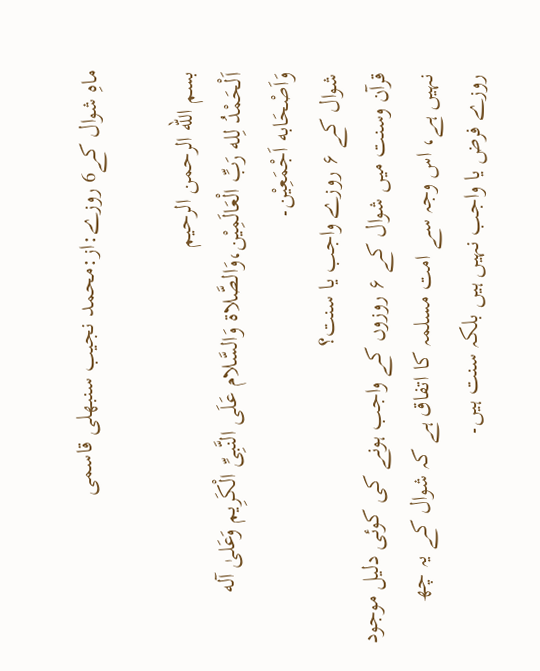ماہِ شوال کے6 روزے:از:محمد نجیب سنبھلی قاسمی

بسم الله الرحمن الرحيم
اَلْحَمْدُ لِله رَبِّ الْعَالَمِيْن،وَالصَّلاۃ وَالسَّلام عَلَی النَّبِیِّ الْکَرِيم وَعَلیٰ آله وَاَصْحَابه اَجْمَعِيْن۔
شوال کے ۶ روزے واجب یا سنت؟
قرآن وسنت میں شوال کے ۶ روزوں کے واجب ہونے کی کوئی دلیل موجود نہیں ہے، اس وجہ سے امت مسلمہ کا اتفاق ہے کہ شوال کے یہ چھ روزے فرض یا واجب نہیں ہیں بلکہ سنت ہیں۔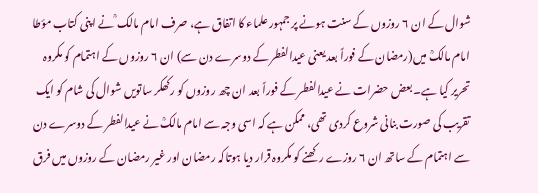شوال کے ان ۶ روزوں کے سنت ہونے پر جمہور علماء کا اتفاق ہے، صرف امام مالک ؒ نے اپنی کتاب مؤطا امام مالکؒ میں(رمضان کے فوراً بعد یعنی عیدالفطر کے دوسرے دن سے) ان ۶ روزوں کے اہتمام کو مکروہ تحریر کیا ہے۔ بعض حضرات نے عیدالفطر کے فوراً بعد ان چھ روزوں کو رکھکر ساتویں شوال کی شام کو ایک تقریب کی صورت بنانی شروع کردی تھی، ممکن ہے کہ اسی وجہ سے امام مالکؒ نے عیدالفطر کے دوسرے دن سے اہتمام کے ساتھ ان ۶ روزے رکھنے کو مکروہ قرار دیا ہوتاکہ رمضان اور غیر رمضان کے روزوں میں فرق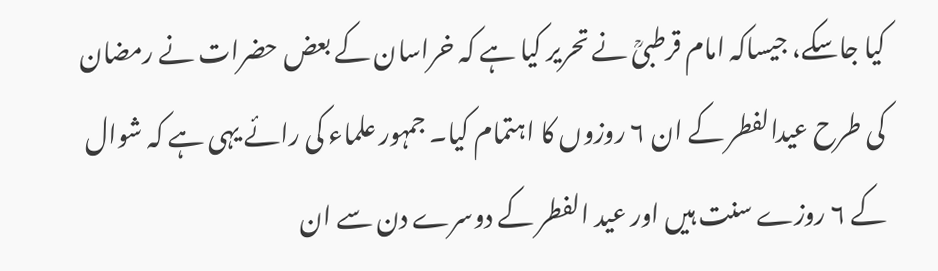کیا جاسکے، جیساکہ امام قرطبیؒ نے تحریر کیا ہے کہ خراسان کے بعض حضرات نے رمضان کی طرح عیدالفطر کے ان ۶ روزوں کا اہتمام کیا۔ جمہور علماء کی رائے یہی ہے کہ شوال کے ۶ روزے سنت ہیں اور عید الفطر کے دوسرے دن سے ان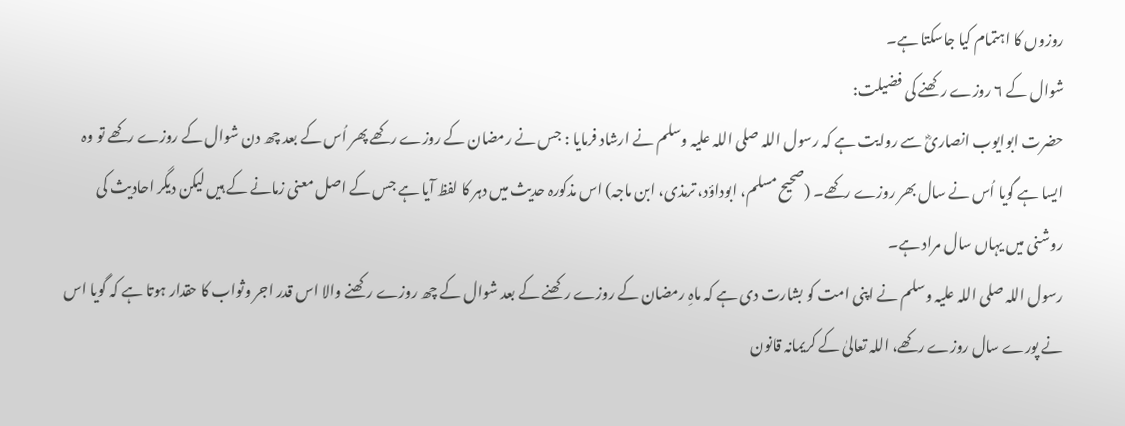روزوں کا اہتمام کیا جاسکتا ہے۔
شوال کے ۶ روزے رکھنے کی فضیلت:
حضرت ابوایوب انصاریؓ سے روایت ہے کہ رسول اللہ صلی اللہ علیہ وسلم نے ارشاد فرمایا : جس نے رمضان کے روزے رکھے پھر اُس کے بعد چھ دن شوال کے روزے رکھے تو وہ ایسا ہے گویا اُس نے سال بھر روزے رکھے۔ (صحیح مسلم، ابوداؤد، ترمذی، ابن ماجہ) اس مذکورہ حدیث میں دہر کا لفظ آیا ہے جس کے اصل معنی زمانے کے ہیں لیکن دیگر احادیث کی روشنی میں یہاں سال مراد ہے۔
رسول اللہ صلی اللہ علیہ وسلم نے اپنی امت کو بشارت دی ہے کہ ماہِ رمضان کے روزے رکھنے کے بعد شوال کے چھ روزے رکھنے والا اس قدر اجر وثواب کا حقدار ہوتا ہے کہ گویا اس نے پورے سال روزے رکھے، اللہ تعالیٰ کے کریمانہ قانون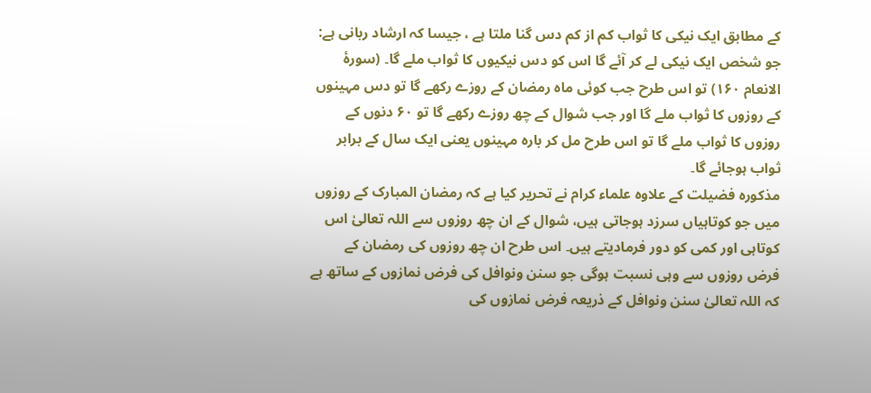کے مطابق ایک نیکی کا ثواب کم از کم دس گنا ملتا ہے ، جیسا کہ ارشاد ربانی ہے: جو شخص ایک نیکی لے کر آئے گا اس کو دس نیکیوں کا ثواب ملے گا۔ (سورۂ الانعام ۱۶۰) تو اس طرح جب کوئی ماہ رمضان کے روزے رکھے گا تو دس مہینوں کے روزوں کا ثواب ملے گا اور جب شوال کے چھ روزے رکھے گا تو ۶۰ دنوں کے روزوں کا ثواب ملے گا تو اس طرح مل کر بارہ مہینوں یعنی ایک سال کے برابر ثواب ہوجائے گا۔
مذکورہ فضیلت کے علاوہ علماء کرام نے تحریر کیا ہے کہ رمضان المبارک کے روزوں میں جو کوتاہیاں سرزد ہوجاتی ہیں، شوال کے ان چھ روزوں سے اللہ تعالیٰ اس کوتاہی اور کمی کو دور فرمادیتے ہیں۔ اس طرح ان چھ روزوں کی رمضان کے فرض روزوں سے وہی نسبت ہوگی جو سنن ونوافل کی فرض نمازوں کے ساتھ ہے کہ اللہ تعالیٰ سنن ونوافل کے ذریعہ فرض نمازوں کی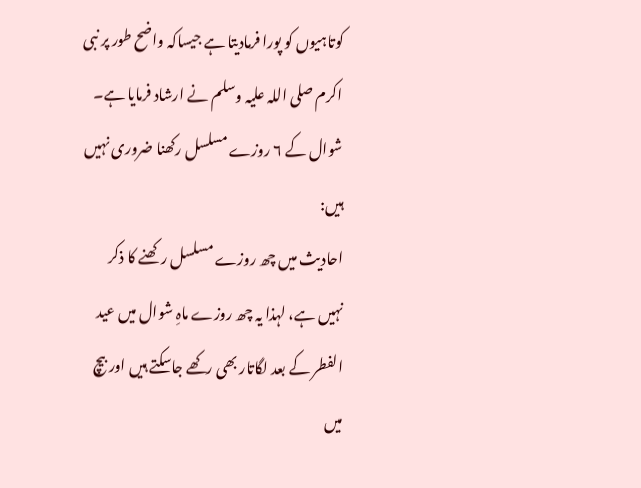کوتاہیوں کو پورا فرمادیتا ہے جیساکہ واضح طور پر نبی اکرم صلی اللہ علیہ وسلم نے ارشاد فرمایا ہے۔
شوال کے ۶ روزے مسلسل رکھنا ضروری نہیں ہیں:
احادیث میں چھ روزے مسلسل رکھنے کا ذکر نہیں ہے، لہذا یہ چھ روزے ماہِ شوال میں عید الفطر کے بعد لگاتار بھی رکھے جاسکتے ہیں اور بیچ میں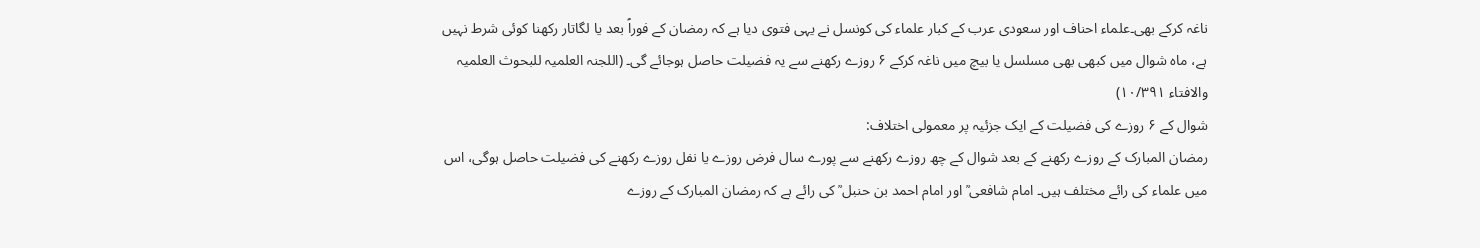ناغہ کرکے بھی۔علماء احناف اور سعودی عرب کے کبار علماء کی کونسل نے یہی فتوی دیا ہے کہ رمضان کے فوراً بعد یا لگاتار رکھنا کوئی شرط نہیں ہے، ماہ شوال میں کبھی بھی مسلسل یا بیچ میں ناغہ کرکے ۶ روزے رکھنے سے یہ فضیلت حاصل ہوجائے گی۔ (اللجنہ العلمیہ للبحوث العلمیہ والافتاء ۱۰/۳۹۱)
شوال کے ۶ روزے کی فضیلت کے ایک جزئیہ پر معمولی اختلاف:
رمضان المبارک کے روزے رکھنے کے بعد شوال کے چھ روزے رکھنے سے پورے سال فرض روزے یا نفل روزے رکھنے کی فضیلت حاصل ہوگی، اس میں علماء کی رائے مختلف ہیں۔ امام شافعی ؒ اور امام احمد بن حنبل ؒ کی رائے ہے کہ رمضان المبارک کے روزے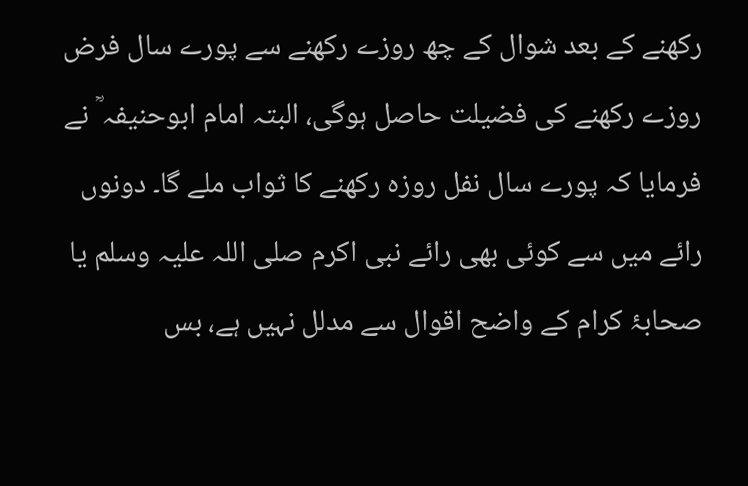رکھنے کے بعد شوال کے چھ روزے رکھنے سے پورے سال فرض روزے رکھنے کی فضیلت حاصل ہوگی، البتہ امام ابوحنیفہ ؒ نے فرمایا کہ پورے سال نفل روزہ رکھنے کا ثواب ملے گا۔ دونوں رائے میں سے کوئی بھی رائے نبی اکرم صلی اللہ علیہ وسلم یا صحابۂ کرام کے واضح اقوال سے مدلل نہیں ہے، بس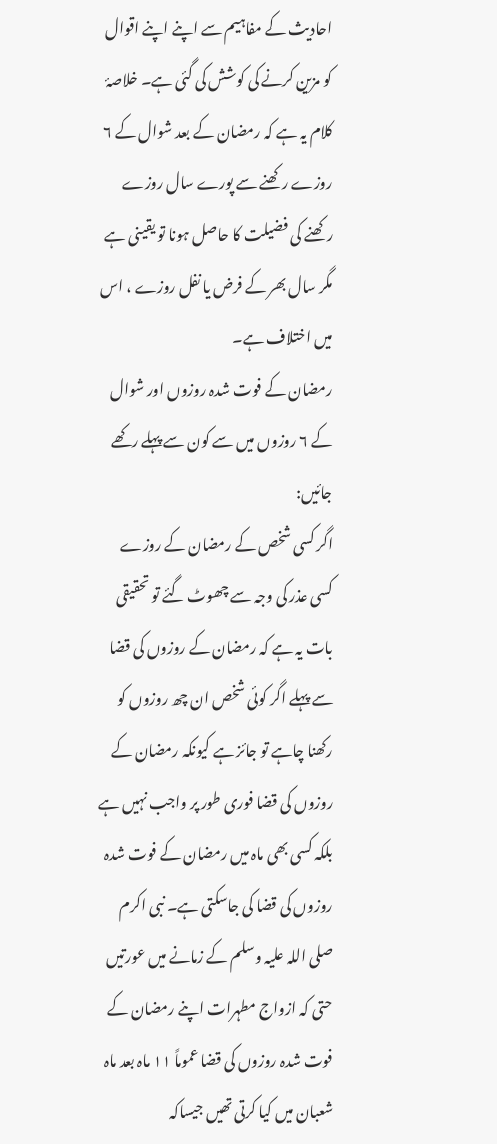احادیث کے مفاہیم سے اپنے اپنے اقوال کو مزین کرنے کی کوشش کی گئی ہے۔ خلاصۂ کلام یہ ہے کہ رمضان کے بعد شوال کے ۶ روزے رکھنے سے پورے سال روزے رکھنے کی فضیلت کا حاصل ہونا تو یقینی ہے مگر سال بھر کے فرض یا نفل روزے ، اس میں اختلاف ہے۔
رمضان کے فوت شدہ روزوں اور شوال کے ۶ روزوں میں سے کون سے پہلے رکھے جائیں:
اگر کسی شخص کے رمضان کے روزے کسی عذر کی وجہ سے چھوٹ گئے تو تحقیقی بات یہ ہے کہ رمضان کے روزوں کی قضا سے پہلے اگر کوئی شخص ان چھ روزوں کو رکھنا چاہے تو جائز ہے کیونکہ رمضان کے روزوں کی قضا فوری طور پر واجب نہیں ہے بلکہ کسی بھی ماہ میں رمضان کے فوت شدہ روزوں کی قضا کی جاسکتی ہے۔ نبی اکرم صلی اللہ علیہ وسلم کے زمانے میں عورتیں حتی کہ ازواج مطہرات اپنے رمضان کے فوت شدہ روزوں کی قضا عموماً ۱۱ ماہ بعد ماہ شعبان میں کیا کرتی تھیں جیساکہ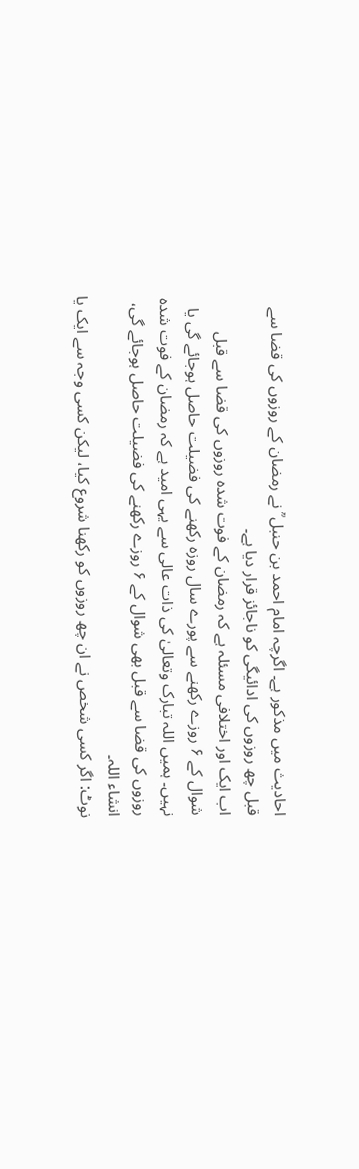احادیث میں مذکور ہے۔ اگرچہ امام احمد بن حنبل ؒ نے رمضان کے روزوں کی قضا سے قبل چھ روزوں کی ادائیگی کو ناجائز قرار دیا ہے۔
اب ایک اور اختلافی مسئلہ ہے کہ رمضان کے فوت شدہ روزوں کی قضا سے قبل شوال کے ۶ روزے رکھنے سے پورے سال روزہ رکھنے کی فضیلت حاصل ہوجائے گی یا نہیں۔ ہمیں اللہ تبارک وتعالیٰ کی ذات عالی سے یہی امید ہے کہ رمضان کے فوت شدہ روزوں کی قضا سے قبل بھی شوال کے ۶ روزے رکھنے کی فضیلت حاصل ہوجائے گی، انشاء اللہ۔
نوٹ: اگر کسی شخص نے ان چھ روزوں کو رکھنا شروع کیا، لیکن کسی وجہ سے ایک یا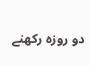دو روزہ رکھنے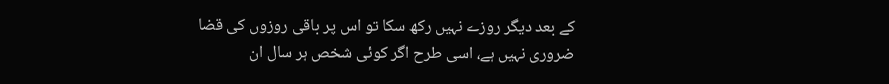کے بعد دیگر روزے نہیں رکھ سکا تو اس پر باقی روزوں کی قضا ضروری نہیں ہے، اسی طرح اگر کوئی شخص ہر سال ان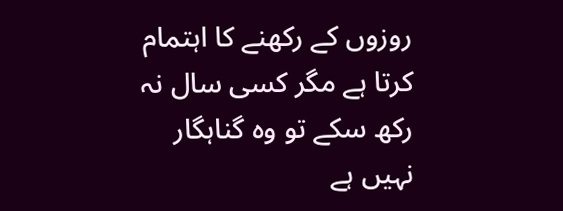روزوں کے رکھنے کا اہتمام کرتا ہے مگر کسی سال نہ رکھ سکے تو وہ گناہگار نہیں ہے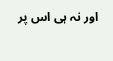اور نہ ہی اس پر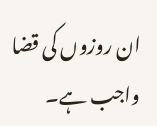ان روزوں کی قضا واجب ہے۔